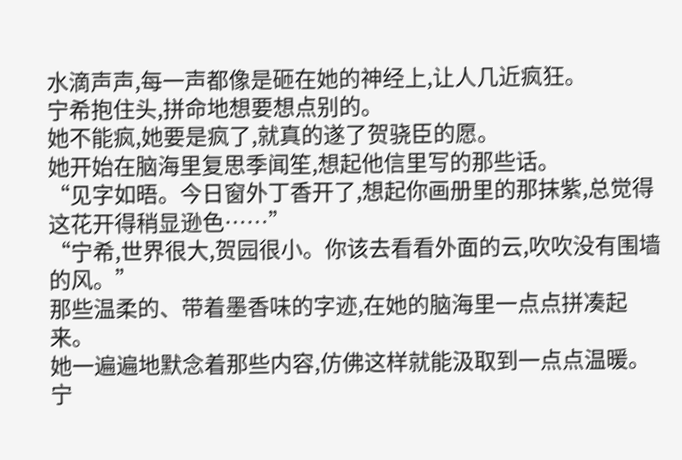水滴声声,每一声都像是砸在她的神经上,让人几近疯狂。
宁希抱住头,拼命地想要想点别的。
她不能疯,她要是疯了,就真的遂了贺骁臣的愿。
她开始在脑海里复思季闻笙,想起他信里写的那些话。
“见字如晤。今日窗外丁香开了,想起你画册里的那抹紫,总觉得这花开得稍显逊色……”
“宁希,世界很大,贺园很小。你该去看看外面的云,吹吹没有围墙的风。”
那些温柔的、带着墨香味的字迹,在她的脑海里一点点拼凑起来。
她一遍遍地默念着那些内容,仿佛这样就能汲取到一点点温暖。
宁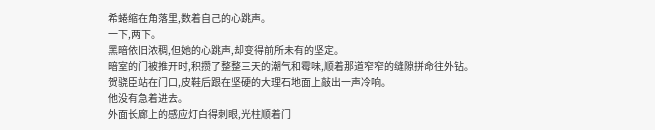希蜷缩在角落里,数着自己的心跳声。
一下,两下。
黑暗依旧浓稠,但她的心跳声,却变得前所未有的坚定。
暗室的门被推开时,积攒了整整三天的潮气和霉味,顺着那道窄窄的缝隙拼命往外钻。
贺骁臣站在门口,皮鞋后跟在坚硬的大理石地面上敲出一声冷响。
他没有急着进去。
外面长廊上的感应灯白得刺眼,光柱顺着门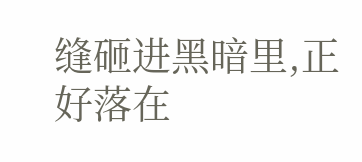缝砸进黑暗里,正好落在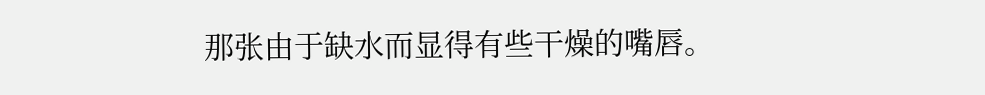那张由于缺水而显得有些干燥的嘴唇。